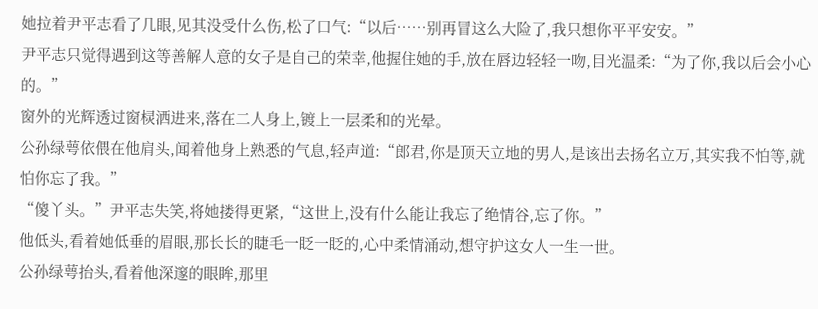她拉着尹平志看了几眼,见其没受什么伤,松了口气:“以后……别再冒这么大险了,我只想你平平安安。”
尹平志只觉得遇到这等善解人意的女子是自己的荣幸,他握住她的手,放在唇边轻轻一吻,目光温柔:“为了你,我以后会小心的。”
窗外的光辉透过窗棂洒进来,落在二人身上,镀上一层柔和的光晕。
公孙绿萼依偎在他肩头,闻着他身上熟悉的气息,轻声道:“郎君,你是顶天立地的男人,是该出去扬名立万,其实我不怕等,就怕你忘了我。”
“傻丫头。”尹平志失笑,将她搂得更紧,“这世上,没有什么能让我忘了绝情谷,忘了你。”
他低头,看着她低垂的眉眼,那长长的睫毛一眨一眨的,心中柔情涌动,想守护这女人一生一世。
公孙绿萼抬头,看着他深邃的眼眸,那里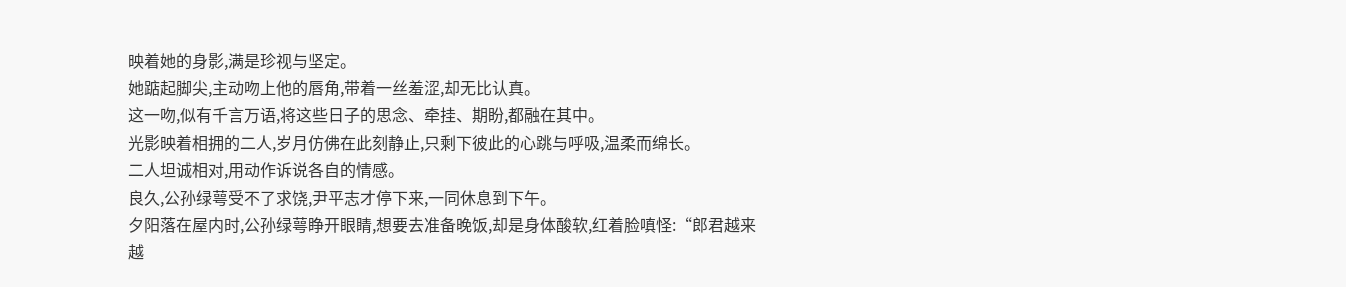映着她的身影,满是珍视与坚定。
她踮起脚尖,主动吻上他的唇角,带着一丝羞涩,却无比认真。
这一吻,似有千言万语,将这些日子的思念、牵挂、期盼,都融在其中。
光影映着相拥的二人,岁月仿佛在此刻静止,只剩下彼此的心跳与呼吸,温柔而绵长。
二人坦诚相对,用动作诉说各自的情感。
良久,公孙绿萼受不了求饶,尹平志才停下来,一同休息到下午。
夕阳落在屋内时,公孙绿萼睁开眼睛,想要去准备晚饭,却是身体酸软,红着脸嗔怪:“郎君越来越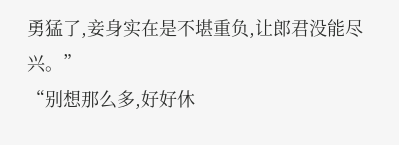勇猛了,妾身实在是不堪重负,让郎君没能尽兴。”
“别想那么多,好好休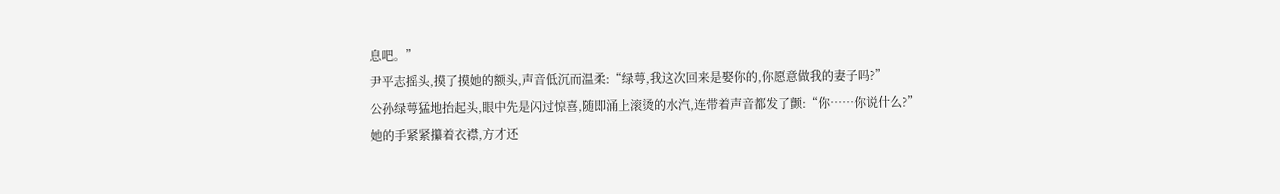息吧。”
尹平志摇头,摸了摸她的额头,声音低沉而温柔:“绿萼,我这次回来是娶你的,你愿意做我的妻子吗?”
公孙绿萼猛地抬起头,眼中先是闪过惊喜,随即涌上滚烫的水汽,连带着声音都发了颤:“你……你说什么?”
她的手紧紧攥着衣襟,方才还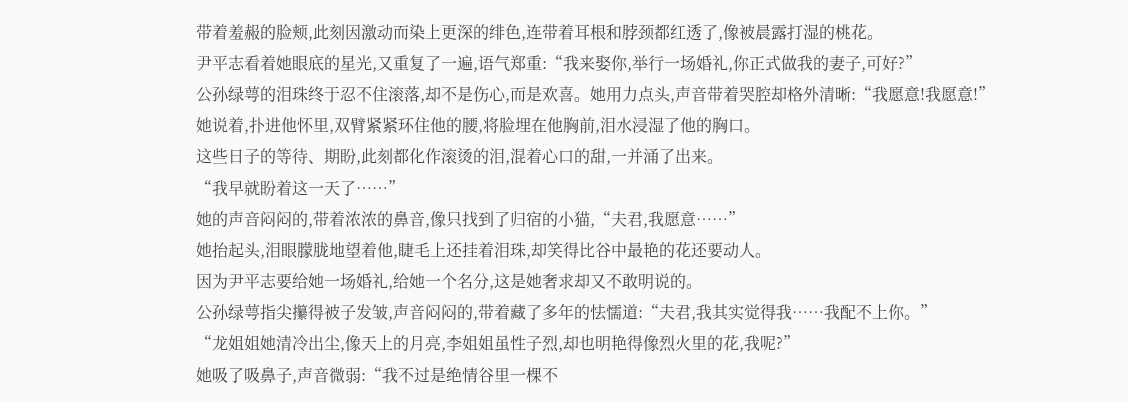带着羞赧的脸颊,此刻因激动而染上更深的绯色,连带着耳根和脖颈都红透了,像被晨露打湿的桃花。
尹平志看着她眼底的星光,又重复了一遍,语气郑重:“我来娶你,举行一场婚礼,你正式做我的妻子,可好?”
公孙绿萼的泪珠终于忍不住滚落,却不是伤心,而是欢喜。她用力点头,声音带着哭腔却格外清晰:“我愿意!我愿意!”
她说着,扑进他怀里,双臂紧紧环住他的腰,将脸埋在他胸前,泪水浸湿了他的胸口。
这些日子的等待、期盼,此刻都化作滚烫的泪,混着心口的甜,一并涌了出来。
“我早就盼着这一天了……”
她的声音闷闷的,带着浓浓的鼻音,像只找到了归宿的小猫,“夫君,我愿意……”
她抬起头,泪眼朦胧地望着他,睫毛上还挂着泪珠,却笑得比谷中最艳的花还要动人。
因为尹平志要给她一场婚礼,给她一个名分,这是她奢求却又不敢明说的。
公孙绿萼指尖攥得被子发皱,声音闷闷的,带着藏了多年的怯懦道:“夫君,我其实觉得我……我配不上你。”
“龙姐姐她清冷出尘,像天上的月亮,李姐姐虽性子烈,却也明艳得像烈火里的花,我呢?”
她吸了吸鼻子,声音微弱:“我不过是绝情谷里一棵不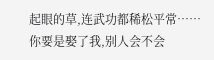起眼的草,连武功都稀松平常……你要是娶了我,别人会不会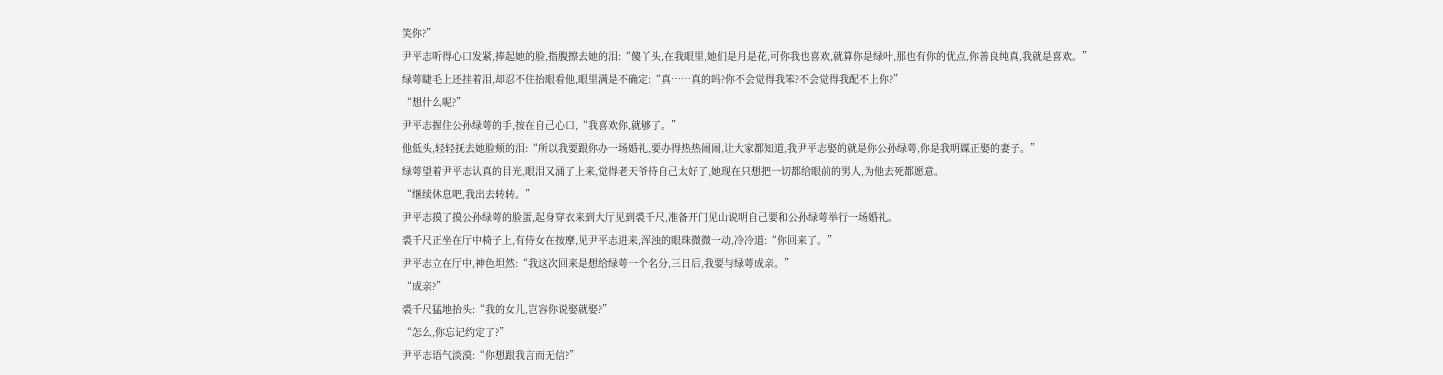笑你?”
尹平志听得心口发紧,捧起她的脸,指腹擦去她的泪:“傻丫头,在我眼里,她们是月是花,可你我也喜欢,就算你是绿叶,那也有你的优点,你善良纯真,我就是喜欢。”
绿萼睫毛上还挂着泪,却忍不住抬眼看他,眼里满是不确定:“真……真的吗?你不会觉得我笨?不会觉得我配不上你?”
“想什么呢?”
尹平志握住公孙绿萼的手,按在自己心口,“我喜欢你,就够了。”
他低头,轻轻抚去她脸颊的泪:“所以我要跟你办一场婚礼,要办得热热闹闹,让大家都知道,我尹平志娶的就是你公孙绿萼,你是我明媒正娶的妻子。”
绿萼望着尹平志认真的目光,眼泪又涌了上来,觉得老天爷待自己太好了,她现在只想把一切都给眼前的男人,为他去死都愿意。
“继续休息吧,我出去转转。”
尹平志摸了摸公孙绿萼的脸蛋,起身穿衣来到大厅见到裘千尺,准备开门见山说明自己要和公孙绿萼举行一场婚礼。
裘千尺正坐在厅中椅子上,有侍女在按摩,见尹平志进来,浑浊的眼珠微微一动,冷冷道:“你回来了。”
尹平志立在厅中,神色坦然:“我这次回来是想给绿萼一个名分,三日后,我要与绿萼成亲。”
“成亲?”
裘千尺猛地抬头:“我的女儿,岂容你说娶就娶?”
“怎么,你忘记约定了?”
尹平志语气淡漠:“你想跟我言而无信?”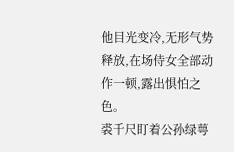他目光变冷,无形气势释放,在场侍女全部动作一顿,露出惧怕之色。
裘千尺盯着公孙绿萼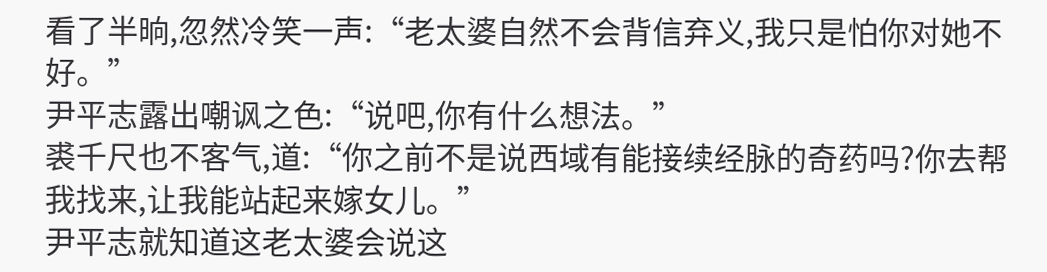看了半晌,忽然冷笑一声:“老太婆自然不会背信弃义,我只是怕你对她不好。”
尹平志露出嘲讽之色:“说吧,你有什么想法。”
裘千尺也不客气,道:“你之前不是说西域有能接续经脉的奇药吗?你去帮我找来,让我能站起来嫁女儿。”
尹平志就知道这老太婆会说这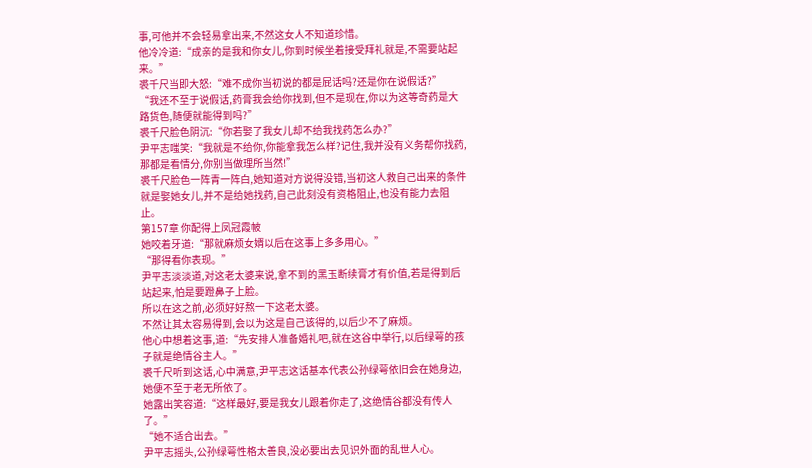事,可他并不会轻易拿出来,不然这女人不知道珍惜。
他冷冷道:“成亲的是我和你女儿,你到时候坐着接受拜礼就是,不需要站起来。”
裘千尺当即大怒:“难不成你当初说的都是屁话吗?还是你在说假话?”
“我还不至于说假话,药膏我会给你找到,但不是现在,你以为这等奇药是大路货色,随便就能得到吗?”
裘千尺脸色阴沉:“你若娶了我女儿却不给我找药怎么办?”
尹平志嗤笑:“我就是不给你,你能拿我怎么样?记住,我并没有义务帮你找药,那都是看情分,你别当做理所当然!”
裘千尺脸色一阵青一阵白,她知道对方说得没错,当初这人救自己出来的条件就是娶她女儿,并不是给她找药,自己此刻没有资格阻止,也没有能力去阻止。
第157章 你配得上凤冠霞帔
她咬着牙道:“那就麻烦女婿以后在这事上多多用心。”
“那得看你表现。”
尹平志淡淡道,对这老太婆来说,拿不到的黑玉断续膏才有价值,若是得到后站起来,怕是要蹬鼻子上脸。
所以在这之前,必须好好熬一下这老太婆。
不然让其太容易得到,会以为这是自己该得的,以后少不了麻烦。
他心中想着这事,道:“先安排人准备婚礼吧,就在这谷中举行,以后绿萼的孩子就是绝情谷主人。”
裘千尺听到这话,心中满意,尹平志这话基本代表公孙绿萼依旧会在她身边,她便不至于老无所依了。
她露出笑容道:“这样最好,要是我女儿跟着你走了,这绝情谷都没有传人了。”
“她不适合出去。”
尹平志摇头,公孙绿萼性格太善良,没必要出去见识外面的乱世人心。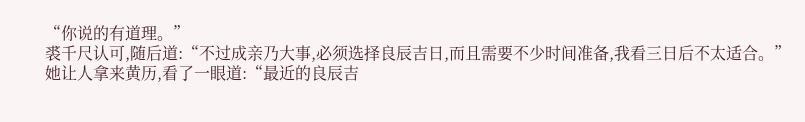“你说的有道理。”
裘千尺认可,随后道:“不过成亲乃大事,必须选择良辰吉日,而且需要不少时间准备,我看三日后不太适合。”
她让人拿来黄历,看了一眼道:“最近的良辰吉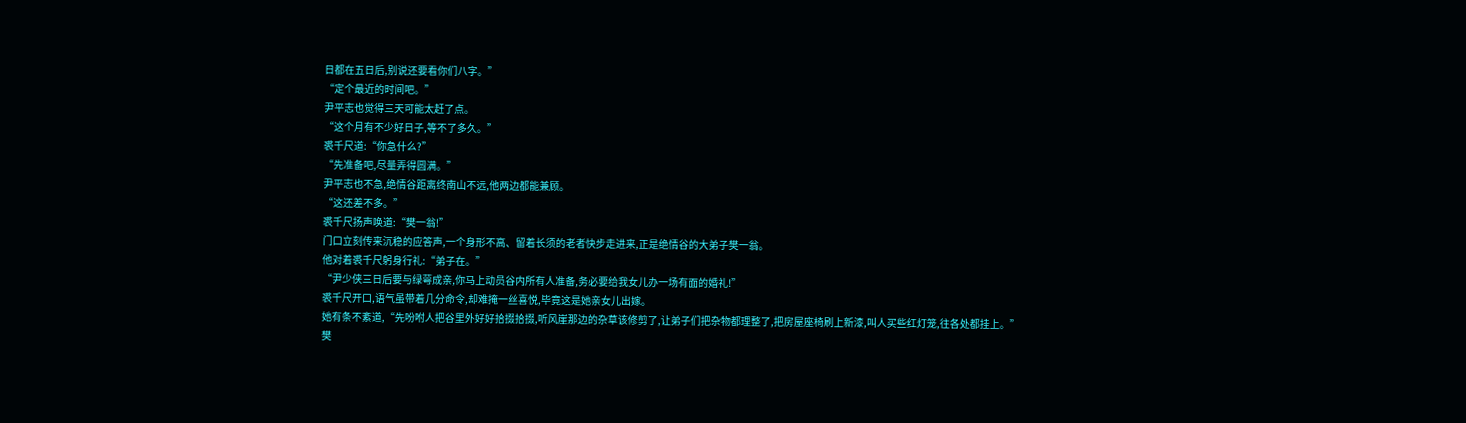日都在五日后,别说还要看你们八字。”
“定个最近的时间吧。”
尹平志也觉得三天可能太赶了点。
“这个月有不少好日子,等不了多久。”
裘千尺道:“你急什么?”
“先准备吧,尽量弄得圆满。”
尹平志也不急,绝情谷距离终南山不远,他两边都能兼顾。
“这还差不多。”
裘千尺扬声唤道:“樊一翁!”
门口立刻传来沉稳的应答声,一个身形不高、留着长须的老者快步走进来,正是绝情谷的大弟子樊一翁。
他对着裘千尺躬身行礼:“弟子在。”
“尹少侠三日后要与绿萼成亲,你马上动员谷内所有人准备,务必要给我女儿办一场有面的婚礼!”
裘千尺开口,语气虽带着几分命令,却难掩一丝喜悦,毕竟这是她亲女儿出嫁。
她有条不紊道,“先吩咐人把谷里外好好拾掇拾掇,听风崖那边的杂草该修剪了,让弟子们把杂物都理整了,把房屋座椅刷上新漆,叫人买些红灯笼,往各处都挂上。”
樊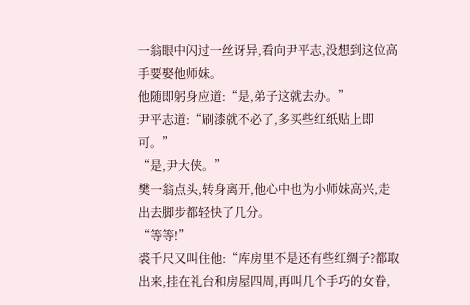一翁眼中闪过一丝讶异,看向尹平志,没想到这位高手要娶他师妹。
他随即躬身应道:“是,弟子这就去办。”
尹平志道:“刷漆就不必了,多买些红纸贴上即可。”
“是,尹大侠。”
樊一翁点头,转身离开,他心中也为小师妹高兴,走出去脚步都轻快了几分。
“等等!”
裘千尺又叫住他:“库房里不是还有些红绸子?都取出来,挂在礼台和房屋四周,再叫几个手巧的女眷,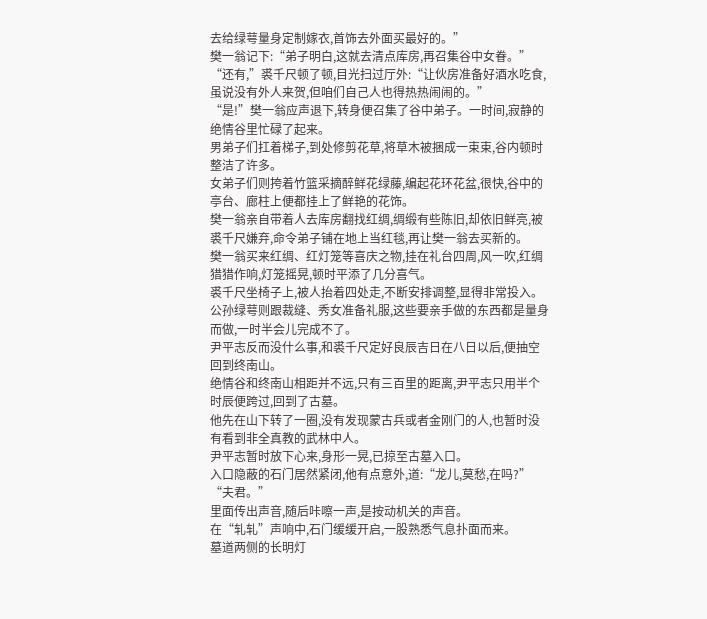去给绿萼量身定制嫁衣,首饰去外面买最好的。”
樊一翁记下:“弟子明白,这就去清点库房,再召集谷中女眷。”
“还有,”裘千尺顿了顿,目光扫过厅外:“让伙房准备好酒水吃食,虽说没有外人来贺,但咱们自己人也得热热闹闹的。”
“是!”樊一翁应声退下,转身便召集了谷中弟子。一时间,寂静的绝情谷里忙碌了起来。
男弟子们扛着梯子,到处修剪花草,将草木被捆成一束束,谷内顿时整洁了许多。
女弟子们则挎着竹篮采摘醉鲜花绿藤,编起花环花盆,很快,谷中的亭台、廊柱上便都挂上了鲜艳的花饰。
樊一翁亲自带着人去库房翻找红绸,绸缎有些陈旧,却依旧鲜亮,被裘千尺嫌弃,命令弟子铺在地上当红毯,再让樊一翁去买新的。
樊一翁买来红绸、红灯笼等喜庆之物,挂在礼台四周,风一吹,红绸猎猎作响,灯笼摇晃,顿时平添了几分喜气。
裘千尺坐椅子上,被人抬着四处走,不断安排调整,显得非常投入。
公孙绿萼则跟裁缝、秀女准备礼服,这些要亲手做的东西都是量身而做,一时半会儿完成不了。
尹平志反而没什么事,和裘千尺定好良辰吉日在八日以后,便抽空回到终南山。
绝情谷和终南山相距并不远,只有三百里的距离,尹平志只用半个时辰便跨过,回到了古墓。
他先在山下转了一圈,没有发现蒙古兵或者金刚门的人,也暂时没有看到非全真教的武林中人。
尹平志暂时放下心来,身形一晃,已掠至古墓入口。
入口隐蔽的石门居然紧闭,他有点意外,道:“龙儿,莫愁,在吗?”
“夫君。”
里面传出声音,随后咔嚓一声,是按动机关的声音。
在“轧轧”声响中,石门缓缓开启,一股熟悉气息扑面而来。
墓道两侧的长明灯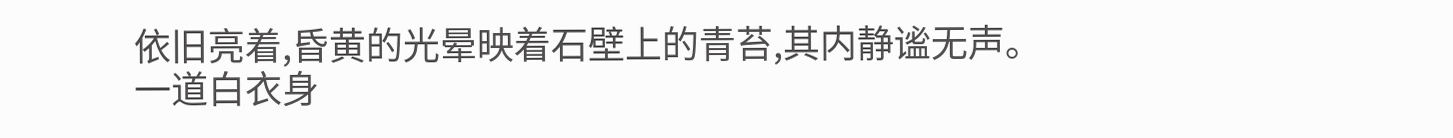依旧亮着,昏黄的光晕映着石壁上的青苔,其内静谧无声。
一道白衣身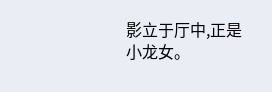影立于厅中,正是小龙女。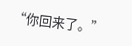“你回来了。”